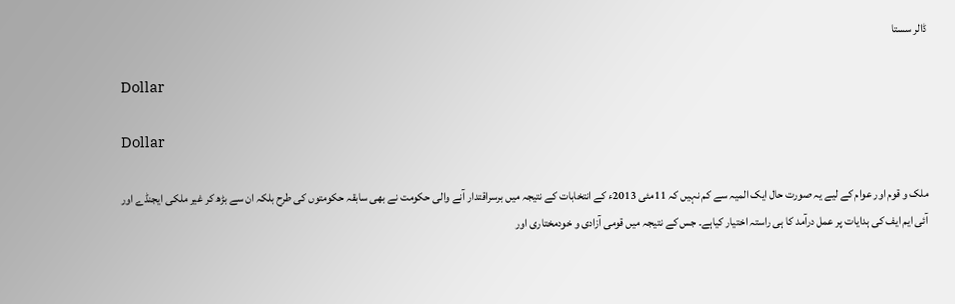ڈالر سستا

Dollar

Dollar

ملک و قوم اور عوام کے لیے یہ صورت حال ایک المیہ سے کم نہیں کہ 11مئی 2013ء کے انتخابات کے نتیجہ میں برسراقتدار آنے والی حکومت نے بھی سابقہ حکومتوں کی طرح بلکہ ان سے بڑھ کر غیر ملکی ایجنڈے اور آئی ایم ایف کی ہدایات پر عمل درآمد کا ہی راستہ اختیار کیاہے۔ جس کے نتیجہ میں قومی آزادی و خودمختاری اور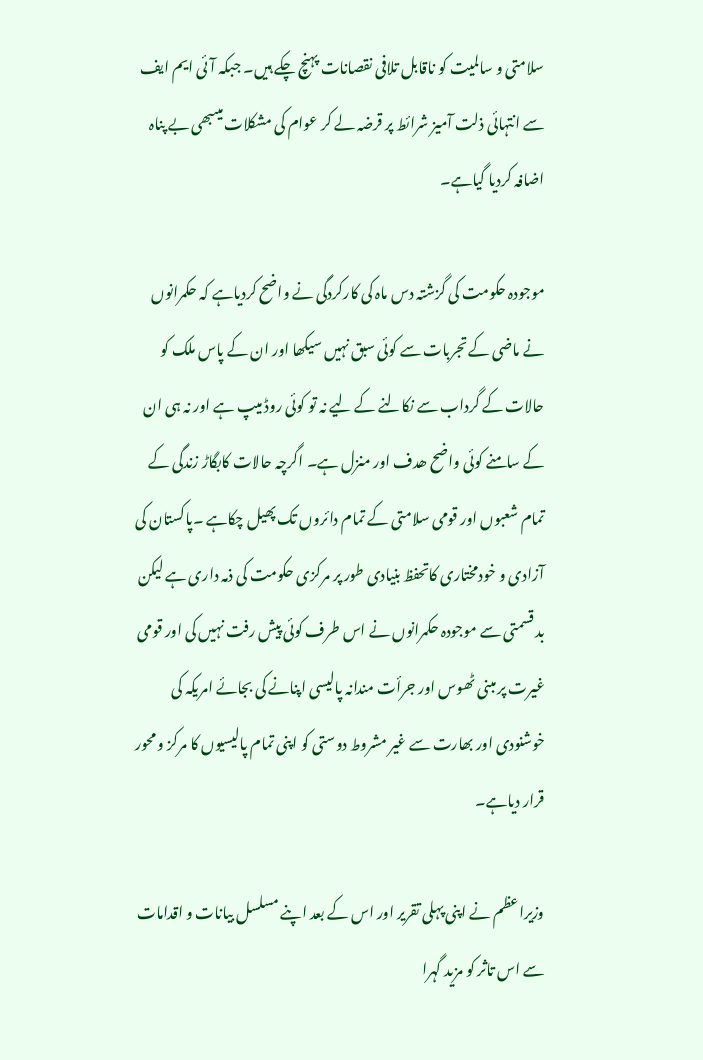سلامتی و سالمیت کو ناقابل تلافی نقصانات پہنچ چکے ہیں۔ جبکہ آئی ایم ایف سے انتہائی ذلت آمیز شرائط پر قرضہ لے کر عوام کی مشکلات میںبھی بے پناہ اضافہ کردیا گیاہے۔

موجودہ حکومت کی گزشتہ دس ماہ کی کارکردگی نے واضح کردیاہے کہ حکمرانوں نے ماضی کے تجربات سے کوئی سبق نہیں سیکھا اور ان کے پاس ملک کو حالات کے گرداب سے نکالنے کے لیے نہ تو کوئی روڈ میپ ہے اور نہ ہی ان کے سامنے کوئی واضح ھدف اور منزل ہے۔ اگرچہ حالات کابگاڑ زندگی کے تمام شعبوں اور قومی سلامتی کے تمام دائروں تک پھیل چکاہے ۔پاکستان کی آزادی و خودمختاری کاتحفظ بنیادی طور پر مرکزی حکومت کی ذمہ داری ہے لیکن بد قسمتی سے موجودہ حکمرانوں نے اس طرف کوئی پیش رفت نہیں کی اور قومی غیرت پر مبنی ٹھوس اور جرأت مندانہ پالیسی اپنانے کی بجائے امریکہ کی خوشنودی اور بھارت سے غیر مشروط دوستی کو اپنی تمام پالیسیوں کا مرکز و محور قرار دیاہے۔

وزیراعظم نے اپنی پہلی تقریر اور اس کے بعد اپنے مسلسل بیانات و اقدامات سے اس تاثر کو مزید گہرا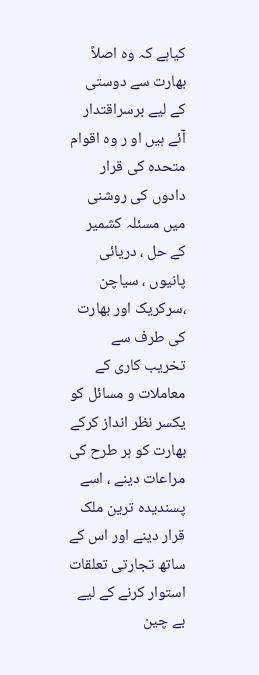کیاہے کہ وہ اصلاً بھارت سے دوستی کے لیے برسراقتدار آئے ہیں او ر وہ اقوام متحدہ کی قرار دادوں کی روشنی میں مسئلہ کشمیر کے حل ، دریائی پانیوں ، سیاچن ،سرکریک اور بھارت کی طرف سے تخریب کاری کے معاملات و مسائل کو یکسر نظر انداز کرکے بھارت کو ہر طرح کی مراعات دینے ، اسے پسندیدہ ترین ملک قرار دینے اور اس کے ساتھ تجارتی تعلقات استوار کرنے کے لیے بے چین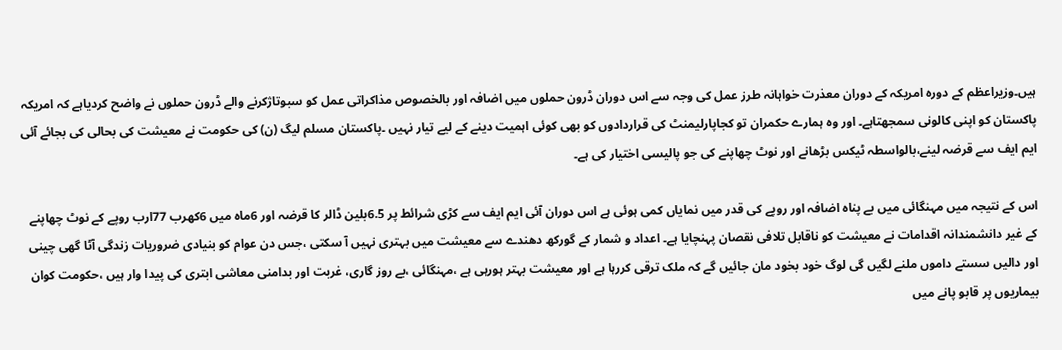ہیں۔وزیراعظم کے دورہ امریکہ کے دوران معذرت خواہانہ طرز عمل کی وجہ سے اس دوران ڈرون حملوں میں اضافہ اور بالخصوص مذاکراتی عمل کو سبوتاژکرنے والے ڈرون حملوں نے واضح کردیاہے کہ امریکہ پاکستان کو اپنی کالونی سمجھتاہے۔ اور وہ ہمارے حکمران تو کجاپارلیمنٹ کی قراردادوں کو بھی کوئی اہمیت دینے کے لیے تیار نہیں ۔پاکستان مسلم لیگ (ن) کی حکومت نے معیشت کی بحالی کی بجائے آئی ایم ایف سے قرضہ لینے،بالواسطہ ٹیکس بڑھانے اور نوٹ چھاپنے کی جو پالیسی اختیار کی ہے۔

اس کے نتیجہ میں مہنگائی میں بے پناہ اضافہ اور روپے کی قدر میں نمایاں کمی ہوئی ہے اس دوران آئی ایم ایف سے کڑی شرائط پر 6.5بلین ڈالر کا قرضہ اور 6ماہ میں 6کھرب 77ارب روپے کے نوٹ چھاپنے کے غیر دانشمندانہ اقدامات نے معیشت کو ناقابل تلافی نقصان پہنچایا ہے۔ اعداد و شمار کے گورکھ دھندے سے معیشت میں بہتری نہیں آ سکتی ،جس دن عوام کو بنیادی ضروریات زندگی آٹا گھی چینی اور دالیں سستے داموں ملنے لگیں گی لوگ خود بخود مان جائیں گے کہ ملک ترقی کررہا ہے اور معیشت بہتر ہورہی ہے ،مہنگائی ،بے روز گاری، غربت اور بدامنی معاشی ابتری کی پیدا وار ہیں ،حکومت کوان بیماریوں پر قابو پانے میں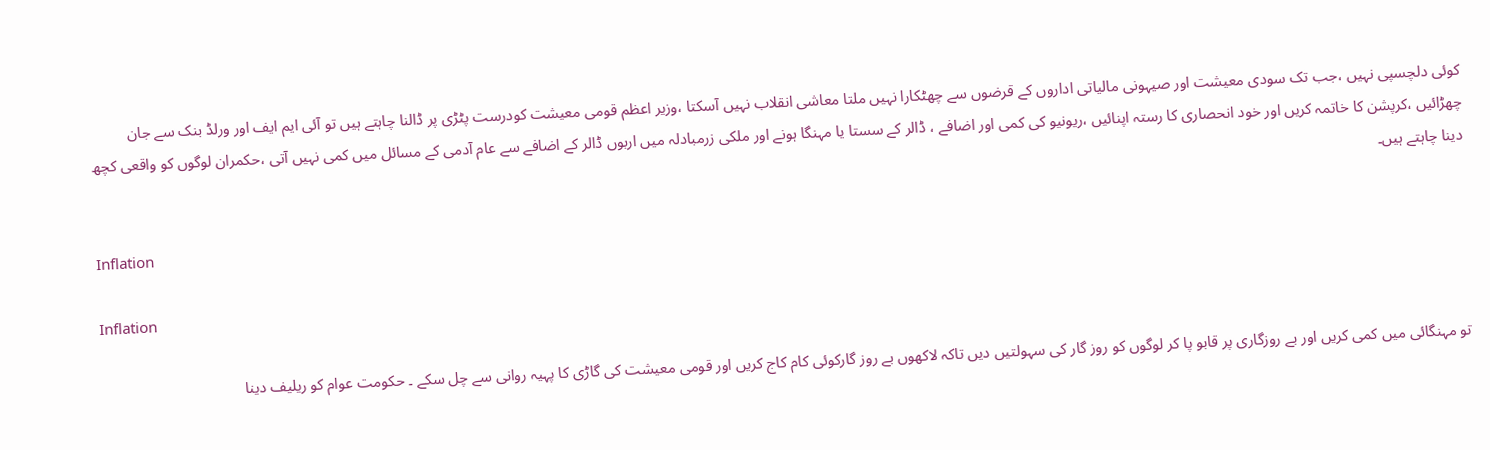کوئی دلچسپی نہیں ،جب تک سودی معیشت اور صیہونی مالیاتی اداروں کے قرضوں سے چھٹکارا نہیں ملتا معاشی انقلاب نہیں آسکتا ،وزیر اعظم قومی معیشت کودرست پٹڑی پر ڈالنا چاہتے ہیں تو آئی ایم ایف اور ورلڈ بنک سے جان چھڑائیں ،کرپشن کا خاتمہ کریں اور خود انحصاری کا رستہ اپنائیں ،ریونیو کی کمی اور اضافے ، ڈالر کے سستا یا مہنگا ہونے اور ملکی زرمبادلہ میں اربوں ڈالر کے اضافے سے عام آدمی کے مسائل میں کمی نہیں آتی ،حکمران لوگوں کو واقعی کچھ دینا چاہتے ہیں۔

Inflation

Inflation

تو مہنگائی میں کمی کریں اور بے روزگاری پر قابو پا کر لوگوں کو روز گار کی سہولتیں دیں تاکہ لاکھوں بے روز گارکوئی کام کاج کریں اور قومی معیشت کی گاڑی کا پہیہ روانی سے چل سکے ۔ حکومت عوام کو ریلیف دینا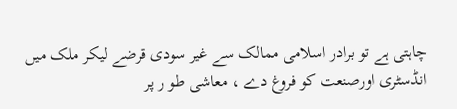چاہتی ہے تو برادر اسلامی ممالک سے غیر سودی قرضے لیکر ملک میں انڈسٹری اورصنعت کو فروغ دے ، معاشی طو ر پر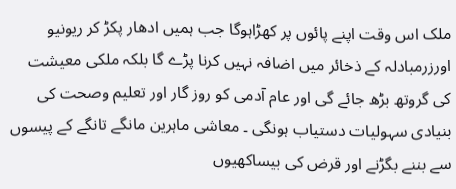ملک اس وقت اپنے پائوں پر کھڑاہوگا جب ہمیں ادھار پکڑ کر ریونیو اورزرمبادلہ کے ذخائر میں اضافہ نہیں کرنا پڑے گا بلکہ ملکی معیشت کی گروتھ بڑھ جائے گی اور عام آدمی کو روز گار اور تعلیم وصحت کی بنیادی سہولیات دستیاب ہونگی ۔ معاشی ماہرین مانگے تانگے کے پیسوں سے بننے بگڑنے اور قرض کی بیساکھیوں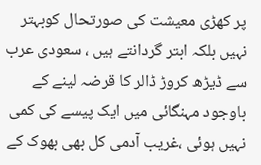پر کھڑی معیشت کی صورتحال کوبہتر نہیں بلکہ ابتر گردانتے ہیں ، سعودی عرب سے ڈیڑھ کروڑ ڈالر کا قرضہ لینے کے باوجود مہنگائی میں ایک پیسے کی کمی نہیں ہوئی ،غریب آدمی کل بھی بھوک کے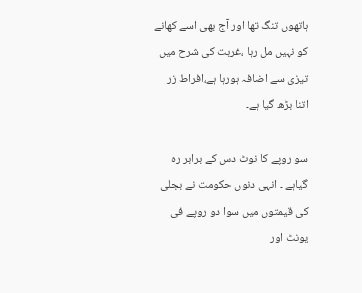ہاتھوں تنگ تھا اور آج بھی اسے کھانے کو نہیں مل رہا ،غربت کی شرح میں تیزی سے اضافہ ہورہا ہے،افراط زر اتنا بڑھ گیا ہے۔

سو روپے کا نوٹ دس کے برابر رہ گیاہے ۔ انہی دنوں حکومت نے بجلی کی قیمتوں میں سوا دو روپے فی یونٹ اور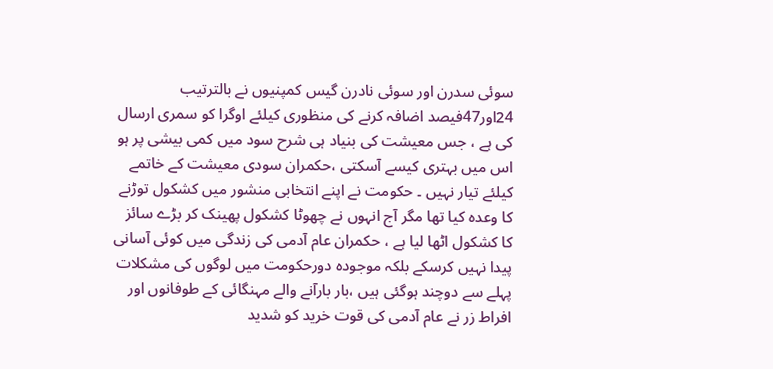سوئی سدرن اور سوئی نادرن گیس کمپنیوں نے بالترتیب 24اور47فیصد اضافہ کرنے کی منظوری کیلئے اوگرا کو سمری ارسال کی ہے ، جس معیشت کی بنیاد ہی شرح سود میں کمی بیشی پر ہو اس میں بہتری کیسے آسکتی ،حکمران سودی معیشت کے خاتمے کیلئے تیار نہیں ۔ حکومت نے اپنے انتخابی منشور میں کشکول توڑنے کا وعدہ کیا تھا مگر آج انہوں نے چھوٹا کشکول پھینک کر بڑے سائز کا کشکول اٹھا لیا ہے ، حکمران عام آدمی کی زندگی میں کوئی آسانی پیدا نہیں کرسکے بلکہ موجودہ دورحکومت میں لوگوں کی مشکلات پہلے سے دوچند ہوگئی ہیں ،بار بارآنے والے مہنگائی کے طوفانوں اور افراط زر نے عام آدمی کی قوت خرید کو شدید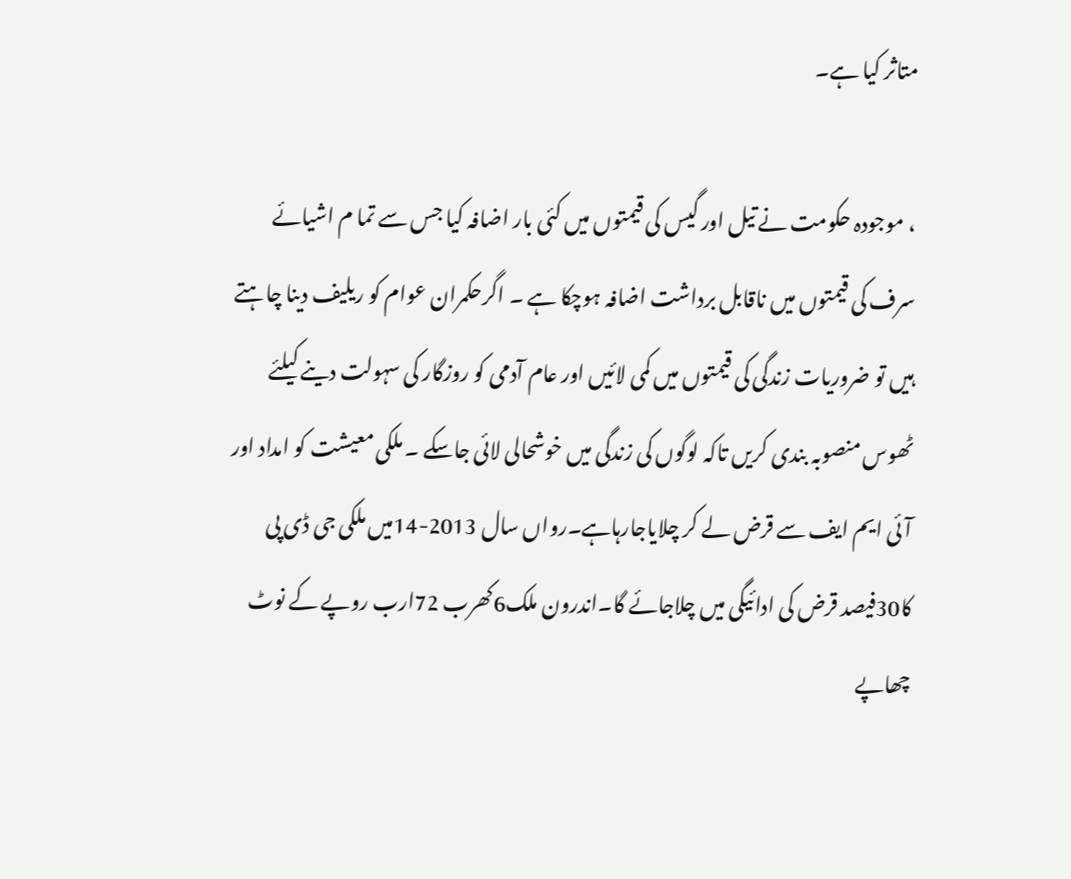متاثر کیا ہے۔

، موجودہ حکومت نے تیل اور گیس کی قیمتوں میں کئی بار اضافہ کیا جس سے تما م اشیائے سرف کی قیمتوں میں ناقابل برداشت اضافہ ہوچکا ہے ۔ اگرحکمران عوام کو ریلیف دینا چاہتے ہیں تو ضروریات زندگی کی قیمتوں میں کمی لائیں اور عام آدمی کو روزگار کی سہولت دینے کیلئے ٹھوس منصوبہ بندی کریں تاکہ لوگوں کی زندگی میں خوشحالی لائی جاسکے ۔ ملکی معیشت کو امداد اور آئی ایم ایف سے قرض لے کر چلایاجارہاہے۔رواں سال 2013-14میں ملکی جی ڈی پی کا30فیصد قرض کی ادائیگی میں چلاجائے گا۔اندرون ملک6کھرب 72ارب روپے کے نوٹ چھاپے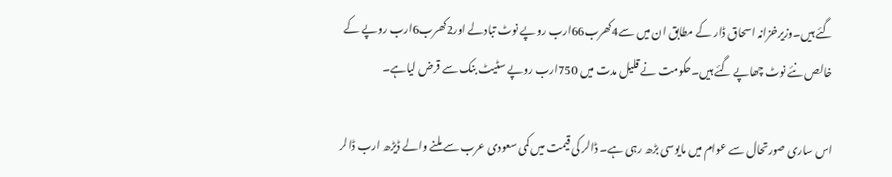گئے ہیں۔وزیرخزانہ اسحاق ڈار کے مطابق ان میں سے4کھرب66ارب روپے نوٹ تبادلے اور2کھرب6ارب روپے کے خالص نئے نوٹ چھاپے گئے ہیں۔حکومت نے قلیل مدت میں 750ارب روپے سٹیٹ بنک سے قرض لیاہے۔

اس ساری صورتحال سے عوام میں مایوسی بڑھ رہی ہے۔ ڈالر کی قیمت میں کمی سعودی عرب سے ملنے والے ڈیڑھ ارب ڈالر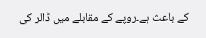کے باعث ہے۔روپے کے مقابلے میں ڈالر کی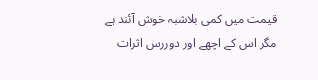قیمت میں کمی بلاشبہ خوش آئند ہے مگر اس کے اچھے اور دوررس اثرات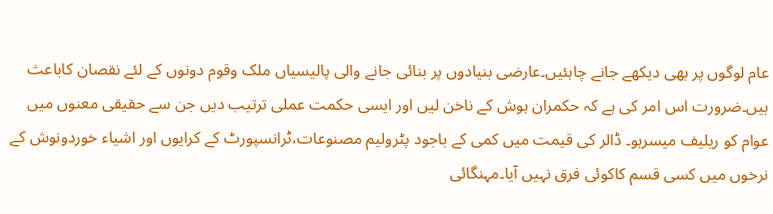عام لوگوں پر بھی دیکھے جانے چاہئیں۔عارضی بنیادوں پر بنائی جانے والی پالیسیاں ملک وقوم دونوں کے لئے نقصان کاباعث ہیں۔ضرورت اس امر کی ہے کہ حکمران ہوش کے ناخن لیں اور ایسی حکمت عملی ترتیب دیں جن سے حقیقی معنوں میں عوام کو ریلیف میسرہو۔ ڈالر کی قیمت میں کمی کے باجود پٹرولیم مصنوعات،ٹرانسپورٹ کے کرایوں اور اشیاء خوردونوش کے نرخوں میں کسی قسم کاکوئی فرق نہیں آیا۔مہنگائی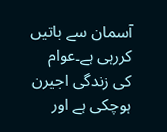آسمان سے باتیں کررہی ہے۔عوام کی زندگی اجیرن ہوچکی ہے اور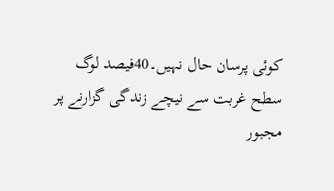کوئی پرسان حال نہیں۔40فیصد لوگ سطح غربت سے نیچے زندگی گزارنے پر مجبور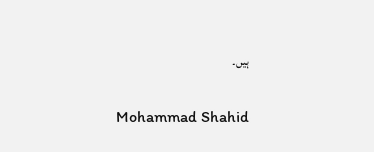ہیں۔

Mohammad Shahid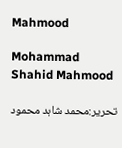Mahmood

Mohammad Shahid Mahmood

تحریر:محمد شاہد محمود